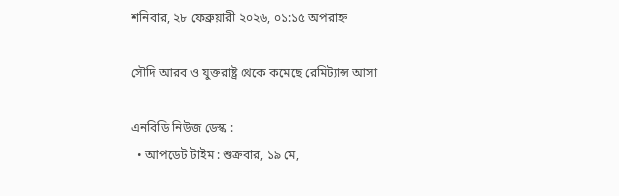শনিবার, ২৮ ফেব্রুয়ারী ২০২৬, ০১:১৫ অপরাহ্ন

সৌদি আরব ও যুক্তরাষ্ট্র থেকে কমেছে রেমিট্যান্স আসা

এনবিডি নিউজ ডেস্ক :
  • আপডেট টাইম : শুক্রবার, ১৯ মে,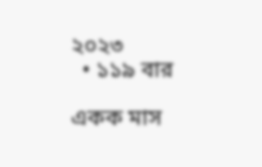২০২৩
  • ১১৯ বার

একক মাস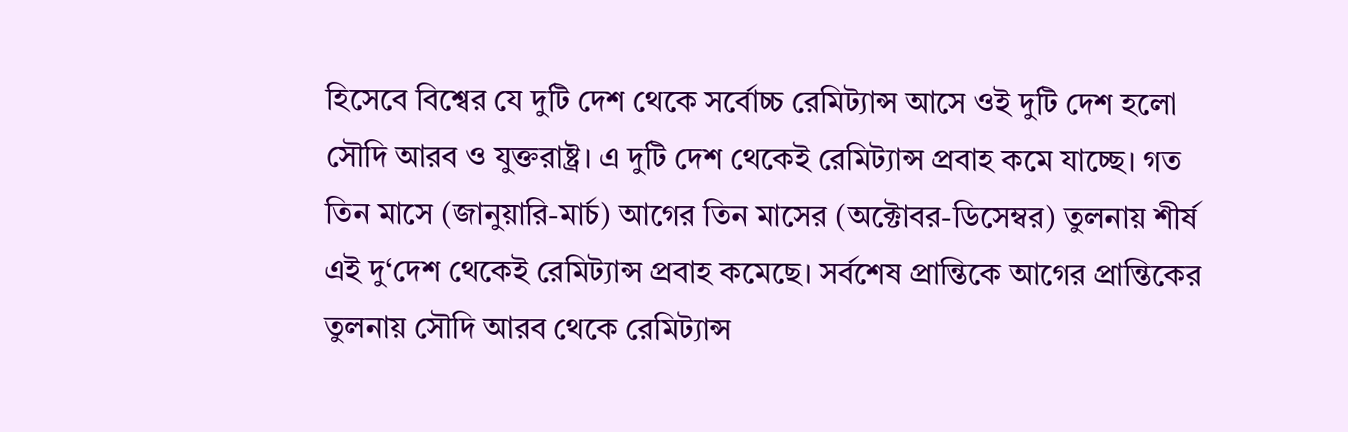হিসেবে বিশ্বের যে দুটি দেশ থেকে সর্বোচ্চ রেমিট্যান্স আসে ওই দুটি দেশ হলো সৌদি আরব ও যুক্তরাষ্ট্র। এ দুটি দেশ থেকেই রেমিট্যান্স প্রবাহ কমে যাচ্ছে। গত তিন মাসে (জানুয়ারি-মার্চ) আগের তিন মাসের (অক্টোবর-ডিসেম্বর) তুলনায় শীর্ষ এই দু‘দেশ থেকেই রেমিট্যান্স প্রবাহ কমেছে। সর্বশেষ প্রান্তিকে আগের প্রান্তিকের তুলনায় সৌদি আরব থেকে রেমিট্যান্স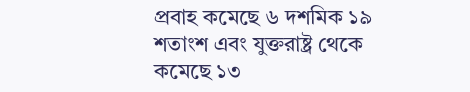প্রবাহ কমেছে ৬ দশমিক ১৯ শতাংশ এবং যুক্তরাষ্ট্র থেকে কমেছে ১৩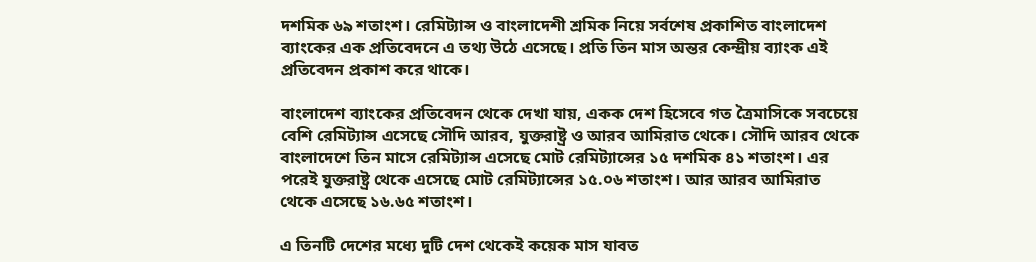দশমিক ৬৯ শতাংশ। রেমিট্যান্স ও বাংলাদেশী শ্রমিক নিয়ে সর্বশেষ প্রকাশিত বাংলাদেশ ব্যাংকের এক প্রতিবেদনে এ তথ্য উঠে এসেছে। প্রতি তিন মাস অন্তর কেন্দ্রীয় ব্যাংক এই প্রতিবেদন প্রকাশ করে থাকে।

বাংলাদেশ ব্যাংকের প্রতিবেদন থেকে দেখা যায়, একক দেশ হিসেবে গত ত্রৈমাসিকে সবচেয়ে বেশি রেমিট্যান্স এসেছে সৌদি আরব, যুক্তরাষ্ট্র ও আরব আমিরাত থেকে। সৌদি আরব থেকে বাংলাদেশে তিন মাসে রেমিট্যান্স এসেছে মোট রেমিট্যান্সের ১৫ দশমিক ৪১ শতাংশ। এর পরেই যুক্তরাষ্ট্র থেকে এসেছে মোট রেমিট্যান্সের ১৫.০৬ শতাংশ। আর আরব আমিরাত থেকে এসেছে ১৬.৬৫ শতাংশ।

এ তিনটি দেশের মধ্যে দুটি দেশ থেকেই কয়েক মাস যাবত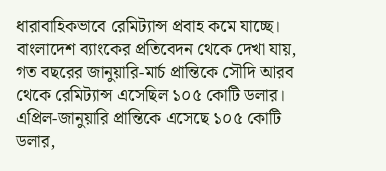ধারাবাহিকভাবে রেমিট্যান্স প্রবাহ কমে যাচ্ছে।
বাংলাদেশ ব্যাংকের প্রতিবেদন থেকে দেখা যায়, গত বছরের জানুয়ারি-মার্চ প্রান্তিকে সৌদি আরব থেকে রেমিট্যান্স এসেছিল ১০৫ কোটি ডলার। এপ্রিল-জানুয়ারি প্রান্তিকে এসেছে ১০৫ কোটি ডলার,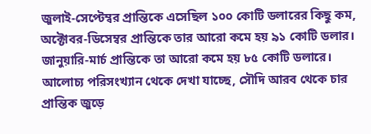জুলাই-সেপ্টেম্বর প্রান্তিকে এসেছিল ১০০ কোটি ডলারের কিছু কম, অক্টোবর-ডিসেম্বর প্রান্তিকে তার আরো কমে হয় ৯১ কোটি ডলার। জানুয়ারি-মার্চ প্রান্তিকে তা আরো কমে হয় ৮৫ কোটি ডলারে। আলোচ্য পরিসংখ্যান থেকে দেখা যাচ্ছে, সৌদি আরব থেকে চার প্রান্তিক জুড়ে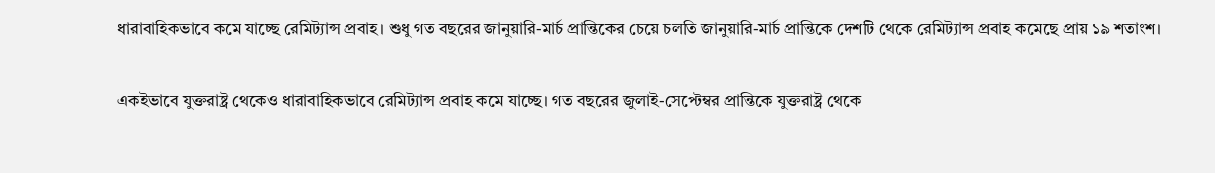ধারাবাহিকভাবে কমে যাচ্ছে রেমিট্যান্স প্রবাহ। শুধু গত বছরের জানুয়ারি-মার্চ প্রান্তিকের চেয়ে চলতি জানুয়ারি-মার্চ প্রান্তিকে দেশটি থেকে রেমিট্যান্স প্রবাহ কমেছে প্রায় ১৯ শতাংশ।

একইভাবে যুক্তরাষ্ট্র থেকেও ধারাবাহিকভাবে রেমিট্যান্স প্রবাহ কমে যাচ্ছে। গত বছরের জুলাই-সেপ্টেম্বর প্রান্তিকে যুক্তরাষ্ট্র থেকে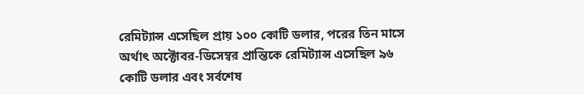রেমিট্যান্স এসেছিল প্রায় ১০০ কোটি ডলার, পরের তিন মাসে অর্থাৎ অক্টোবর-ডিসেম্বর প্রান্তিকে রেমিট্যান্স এসেছিল ৯৬ কোটি ডলার এবং সর্বশেষ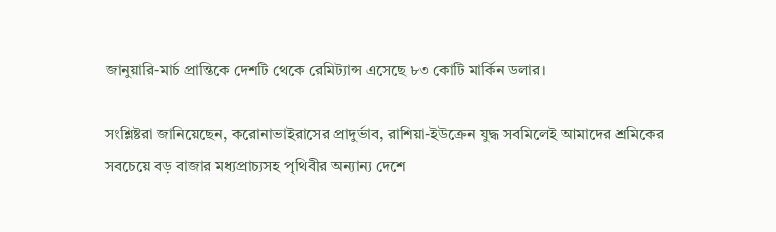জানুয়ারি-মার্চ প্রান্তিকে দেশটি থেকে রেমিট্যান্স এসেছে ৮৩ কোটি মার্কিন ডলার।

সংশ্লিষ্টরা জানিয়েছেন, করোনাভাইরাসের প্রাদুর্ভাব, রাশিয়া-ইউক্রেন যুদ্ধ সবমিলেই আমাদের শ্রমিকের সবচেয়ে বড় বাজার মধ্যপ্রাচ্যসহ পৃথিবীর অন্যান্য দেশে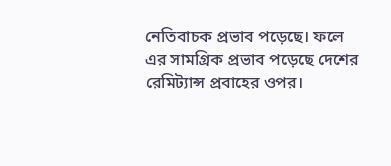নেতিবাচক প্রভাব পড়েছে। ফলে এর সামগ্রিক প্রভাব পড়েছে দেশের রেমিট্যান্স প্রবাহের ওপর।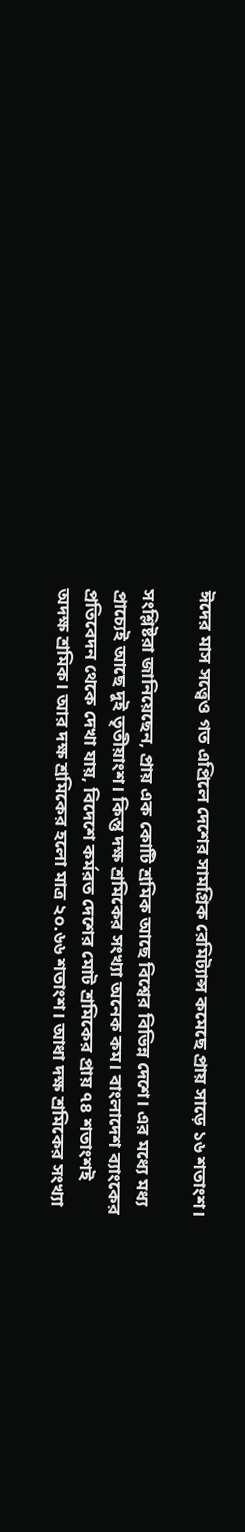ঈদের মাস সত্ত্বেও গত এপ্রিলে দেশের সামগ্রিক রেমিট্যান্স কমেছে প্রায় সাড়ে ১৬ শতাংশ।

সংশ্লিষ্টরা জানিয়েছেন, প্রায় এক কোটি শ্রমিক আছে বিশ্বের বিভিন্ন দেশে। এর মধ্যে মধ্য প্রাচ্যেই আছে দুই তৃতীয়াংশ। কিন্তু দক্ষ শ্রমিকের সংখ্যা অনেক কম। বাংলাদেশ ব্যাংকের প্রতিবেদন থেকে দেখা যায়, বিদেশে কর্মরত দেশের মোট শ্রমিকের প্রায় ৭৪ শতাংশই অদক্ষ শ্রমিক। আর দক্ষ শ্রমিকের হলো মাত্র ২০.৬৬ শতাংশ। আধা দক্ষ শ্রমিকের সংখ্যা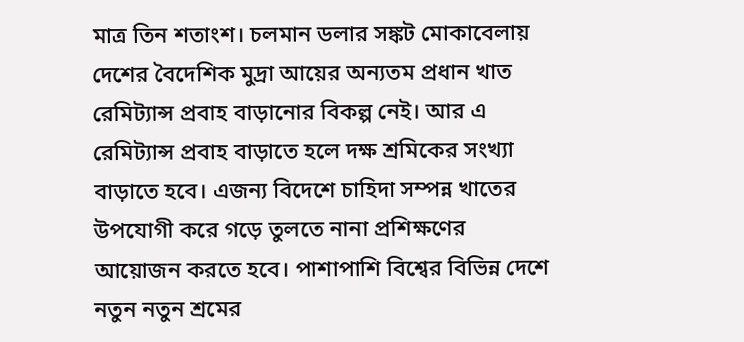মাত্র তিন শতাংশ। চলমান ডলার সঙ্কট মোকাবেলায় দেশের বৈদেশিক মুদ্রা আয়ের অন্যতম প্রধান খাত রেমিট্যান্স প্রবাহ বাড়ানোর বিকল্প নেই। আর এ রেমিট্যান্স প্রবাহ বাড়াতে হলে দক্ষ শ্রমিকের সংখ্যা বাড়াতে হবে। এজন্য বিদেশে চাহিদা সম্পন্ন খাতের উপযোগী করে গড়ে তুলতে নানা প্রশিক্ষণের আয়োজন করতে হবে। পাশাপাশি বিশ্বের বিভিন্ন দেশে নতুন নতুন শ্রমের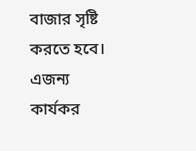বাজার সৃষ্টি করতে হবে। এজন্য কার্যকর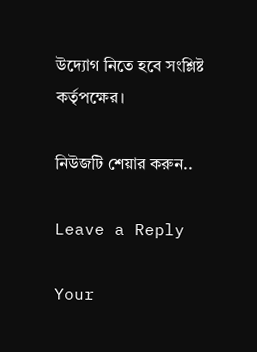উদ্যোগ নিতে হবে সংশ্লিষ্ট কর্তৃপক্ষের।

নিউজটি শেয়ার করুন..

Leave a Reply

Your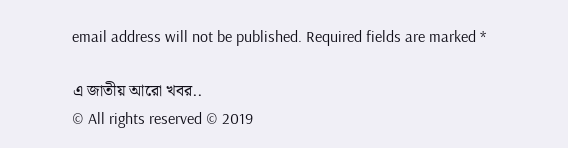email address will not be published. Required fields are marked *

এ জাতীয় আরো খবর..
© All rights reserved © 2019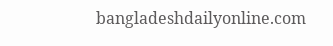bangladeshdailyonline.com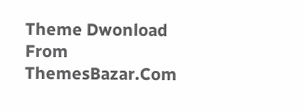Theme Dwonload From ThemesBazar.Com